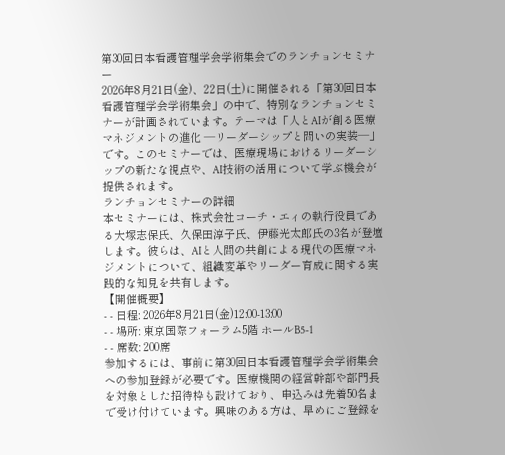第30回日本看護管理学会学術集会でのランチョンセミナー
2026年8月21日(金)、22日(土)に開催される「第30回日本看護管理学会学術集会」の中で、特別なランチョンセミナーが計画されています。テーマは「人とAIが創る医療マネジメントの進化 ―リーダーシップと問いの実装―」です。このセミナーでは、医療現場におけるリーダーシップの新たな視点や、AI技術の活用について学ぶ機会が提供されます。
ランチョンセミナーの詳細
本セミナーには、株式会社コーチ・エィの執行役員である大塚志保氏、久保田淳子氏、伊藤光太郎氏の3名が登壇します。彼らは、AIと人間の共創による現代の医療マネジメントについて、組織変革やリーダー育成に関する実践的な知見を共有します。
【開催概要】
- - 日程: 2026年8月21日(金)12:00-13:00
- - 場所: 東京国際フォーラム5階 ホールB5-1
- - 席数: 200席
参加するには、事前に第30回日本看護管理学会学術集会への参加登録が必要です。医療機関の経営幹部や部門長を対象とした招待枠も設けており、申込みは先着50名まで受け付けています。興味のある方は、早めにご登録を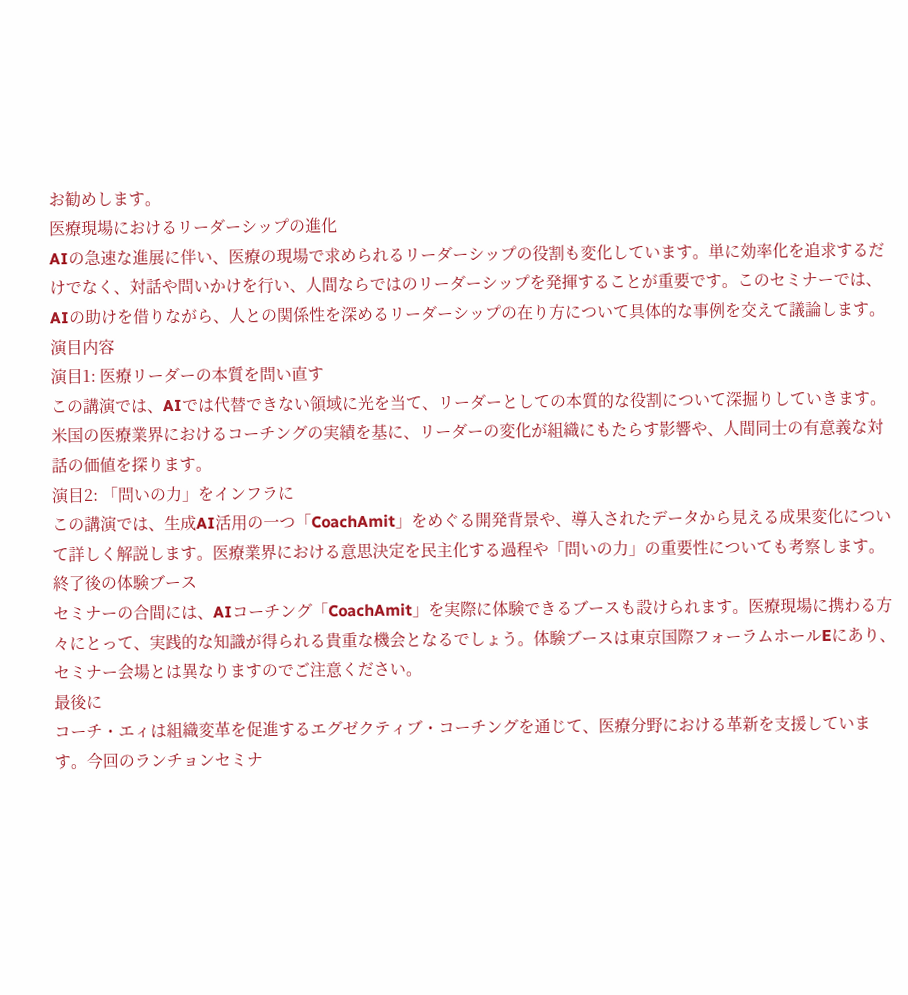お勧めします。
医療現場におけるリーダーシップの進化
AIの急速な進展に伴い、医療の現場で求められるリーダーシップの役割も変化しています。単に効率化を追求するだけでなく、対話や問いかけを行い、人間ならではのリーダーシップを発揮することが重要です。このセミナーでは、AIの助けを借りながら、人との関係性を深めるリーダーシップの在り方について具体的な事例を交えて議論します。
演目内容
演目1: 医療リーダーの本質を問い直す
この講演では、AIでは代替できない領域に光を当て、リーダーとしての本質的な役割について深掘りしていきます。米国の医療業界におけるコーチングの実績を基に、リーダーの変化が組織にもたらす影響や、人間同士の有意義な対話の価値を探ります。
演目2: 「問いの力」をインフラに
この講演では、生成AI活用の一つ「CoachAmit」をめぐる開発背景や、導入されたデータから見える成果変化について詳しく解説します。医療業界における意思決定を民主化する過程や「問いの力」の重要性についても考察します。
終了後の体験ブース
セミナーの合間には、AIコーチング「CoachAmit」を実際に体験できるブースも設けられます。医療現場に携わる方々にとって、実践的な知識が得られる貴重な機会となるでしょう。体験ブースは東京国際フォーラムホールEにあり、セミナー会場とは異なりますのでご注意ください。
最後に
コーチ・エィは組織変革を促進するエグゼクティブ・コーチングを通じて、医療分野における革新を支援しています。今回のランチョンセミナ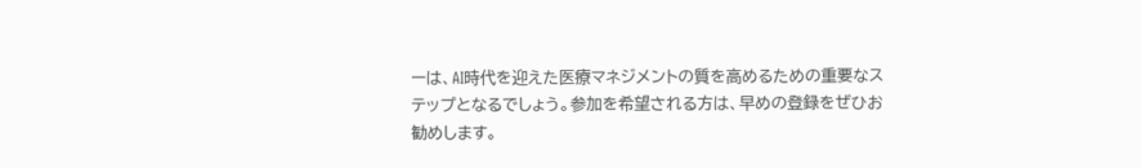ーは、AI時代を迎えた医療マネジメントの質を高めるための重要なステップとなるでしょう。参加を希望される方は、早めの登録をぜひお勧めします。